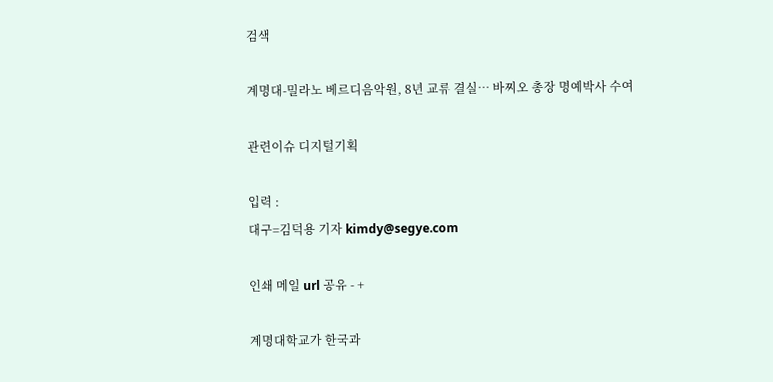검색

계명대-밀라노 베르디음악원, 8년 교류 결실… 바찌오 총장 명예박사 수여

관련이슈 디지털기획

입력 :
대구=김덕용 기자 kimdy@segye.com

인쇄 메일 url 공유 - +

계명대학교가 한국과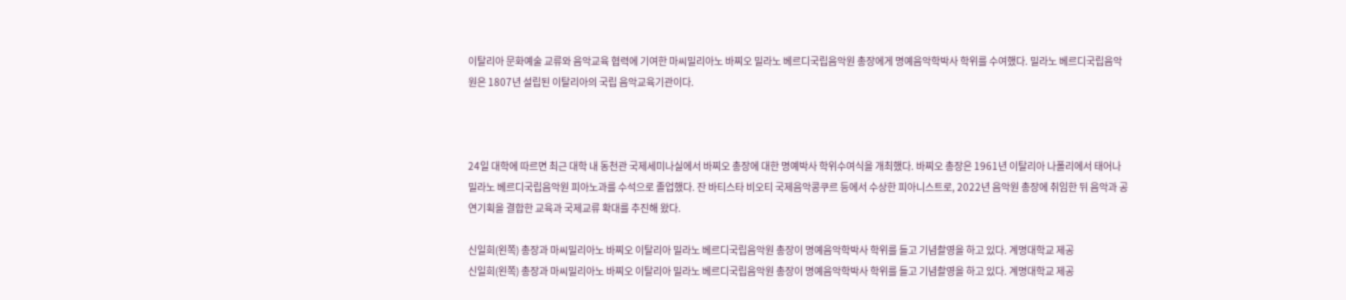이탈리아 문화예술 교류와 음악교육 협력에 기여한 마씨밀리아노 바찌오 밀라노 베르디국립음악원 총장에게 명예음악학박사 학위를 수여했다. 밀라노 베르디국립음악원은 1807년 설립된 이탈리아의 국립 음악교육기관이다.



24일 대학에 따르면 최근 대학 내 동천관 국제세미나실에서 바찌오 총장에 대한 명예박사 학위수여식을 개최했다. 바찌오 총장은 1961년 이탈리아 나폴리에서 태어나 밀라노 베르디국립음악원 피아노과를 수석으로 졸업했다. 잔 바티스타 비오티 국제음악콩쿠르 등에서 수상한 피아니스트로, 2022년 음악원 총장에 취임한 뒤 음악과 공연기획을 결합한 교육과 국제교류 확대를 추진해 왔다.

신일희(왼쪽) 총장과 마씨밀리아노 바찌오 이탈리아 밀라노 베르디국립음악원 총장이 명예음악학박사 학위를 들고 기념촬영을 하고 있다. 계명대학교 제공
신일희(왼쪽) 총장과 마씨밀리아노 바찌오 이탈리아 밀라노 베르디국립음악원 총장이 명예음악학박사 학위를 들고 기념촬영을 하고 있다. 계명대학교 제공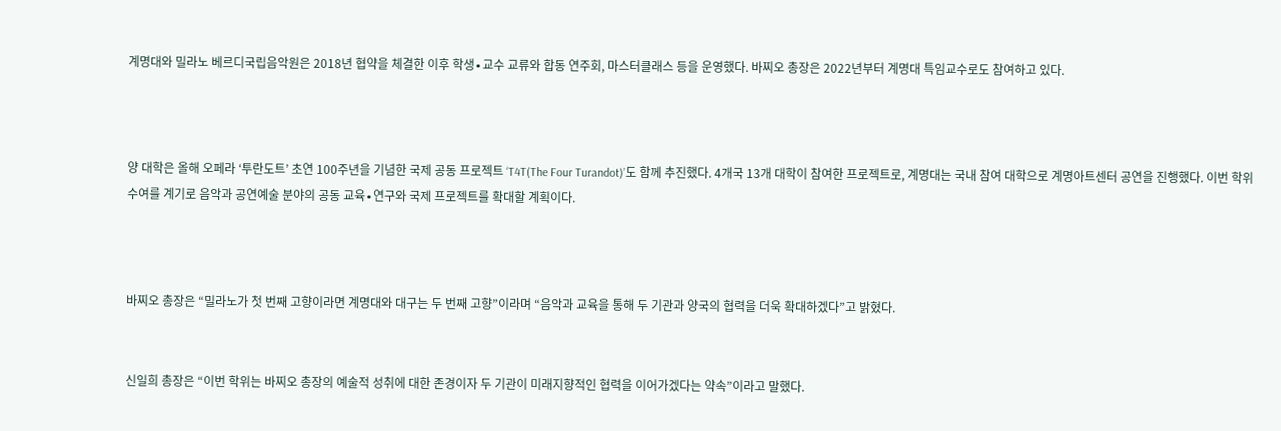계명대와 밀라노 베르디국립음악원은 2018년 협약을 체결한 이후 학생∙교수 교류와 합동 연주회, 마스터클래스 등을 운영했다. 바찌오 총장은 2022년부터 계명대 특임교수로도 참여하고 있다.



양 대학은 올해 오페라 ‘투란도트’ 초연 100주년을 기념한 국제 공동 프로젝트 ‘T4T(The Four Turandot)’도 함께 추진했다. 4개국 13개 대학이 참여한 프로젝트로, 계명대는 국내 참여 대학으로 계명아트센터 공연을 진행했다. 이번 학위 수여를 계기로 음악과 공연예술 분야의 공동 교육∙연구와 국제 프로젝트를 확대할 계획이다.



바찌오 총장은 “밀라노가 첫 번째 고향이라면 계명대와 대구는 두 번째 고향”이라며 “음악과 교육을 통해 두 기관과 양국의 협력을 더욱 확대하겠다”고 밝혔다.


신일희 총장은 “이번 학위는 바찌오 총장의 예술적 성취에 대한 존경이자 두 기관이 미래지향적인 협력을 이어가겠다는 약속”이라고 말했다.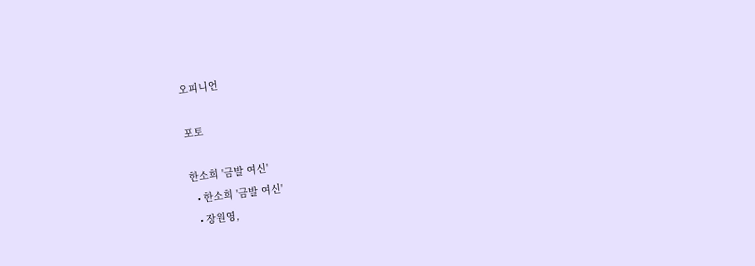오피니언

포토

한소희 '금발 여신'
  • 한소희 '금발 여신'
  • 장원영,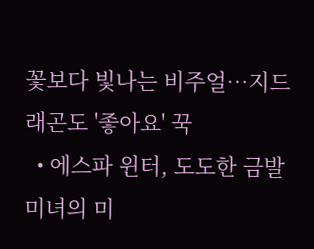꽃보다 빛나는 비주얼…지드래곤도 '좋아요' 꾹
  • 에스파 윈터, 도도한 금발 미녀의 미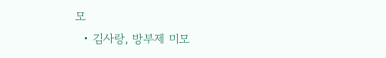모
  • 김사랑, 방부제 미모